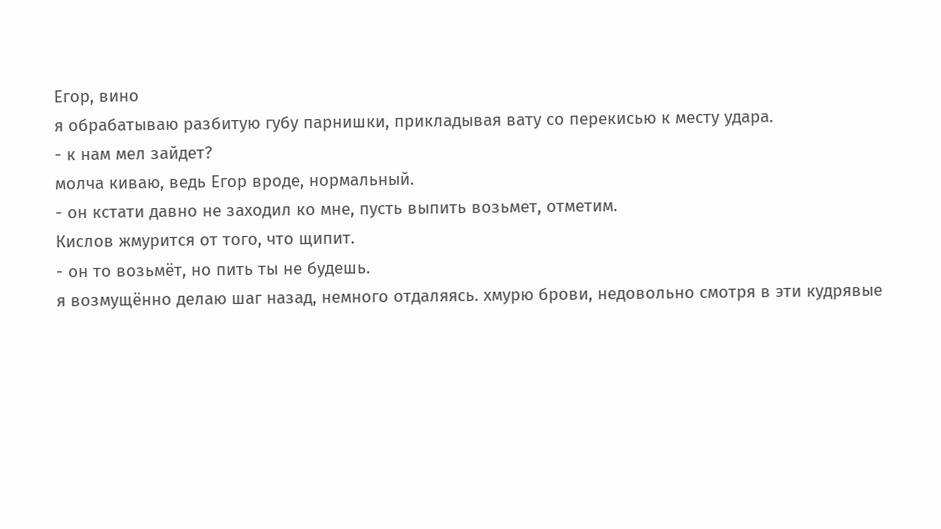Егор, вино
я обрабатываю разбитую губу парнишки, прикладывая вату со перекисью к месту удара.
- к нам мел зайдет?
молча киваю, ведь Егор вроде, нормальный.
- он кстати давно не заходил ко мне, пусть выпить возьмет, отметим.
Кислов жмурится от того, что щипит.
- он то возьмёт, но пить ты не будешь.
я возмущённо делаю шаг назад, немного отдаляясь. хмурю брови, недовольно смотря в эти кудрявые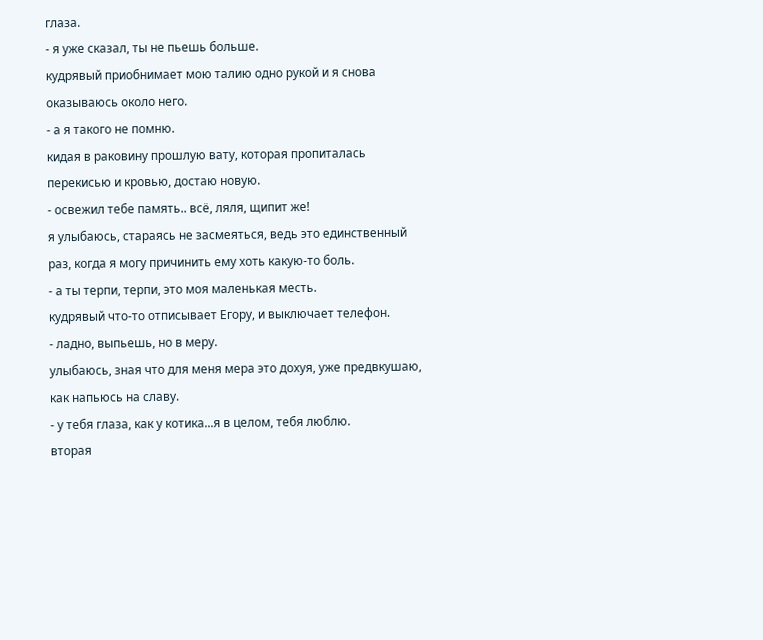глаза.
- я уже сказал, ты не пьешь больше.
кудрявый приобнимает мою талию одно рукой и я снова оказываюсь около него.
- а я такого не помню.
кидая в раковину прошлую вату, которая пропиталась перекисью и кровью, достаю новую.
- освежил тебе память.. всё, ляля, щипит же!
я улыбаюсь, стараясь не засмеяться, ведь это единственный раз, когда я могу причинить ему хоть какую-то боль.
- а ты терпи, терпи, это моя маленькая месть.
кудрявый что-то отписывает Егору, и выключает телефон.
- ладно, выпьешь, но в меру.
улыбаюсь, зная что для меня мера это дохуя, уже предвкушаю, как напьюсь на славу.
- у тебя глаза, как у котика...я в целом, тебя люблю.
вторая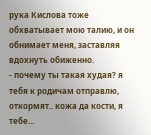рука Кислова тоже обхватывает мою талию, и он обнимает меня, заставляя вдохнуть обиженно.
- почему ты такая худая? я тебя к родичам отправлю, откормят.. кожа да кости, я тебе...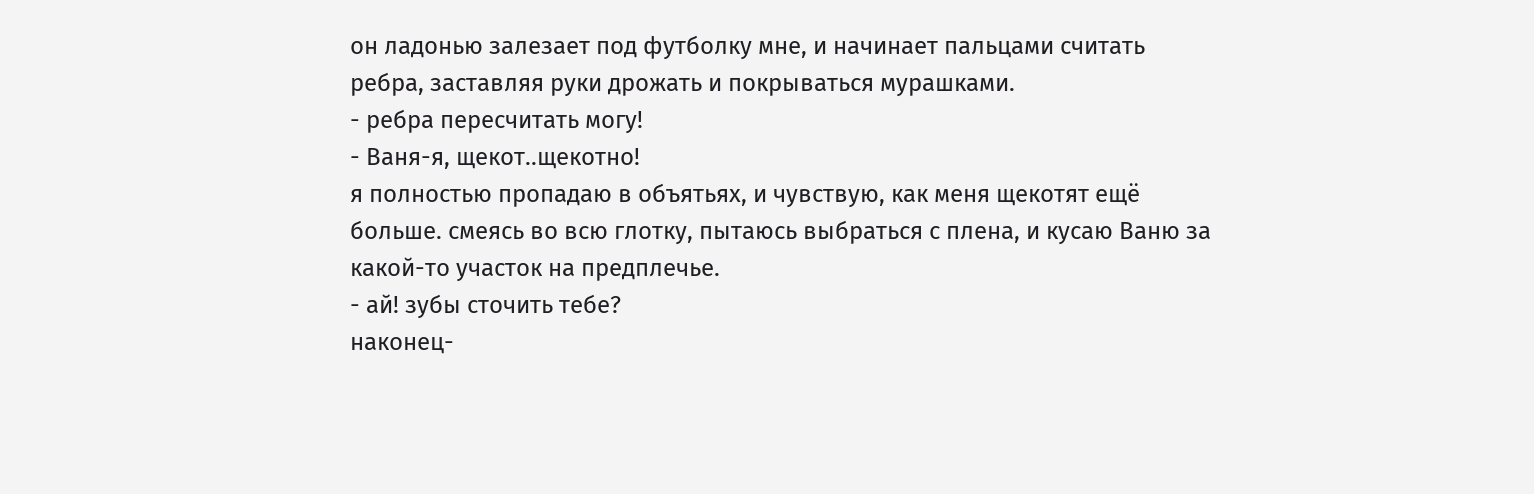он ладонью залезает под футболку мне, и начинает пальцами считать ребра, заставляя руки дрожать и покрываться мурашками.
- ребра пересчитать могу!
- Ваня-я, щекот..щекотно!
я полностью пропадаю в объятьях, и чувствую, как меня щекотят ещё больше. смеясь во всю глотку, пытаюсь выбраться с плена, и кусаю Ваню за какой-то участок на предплечье.
- ай! зубы сточить тебе?
наконец-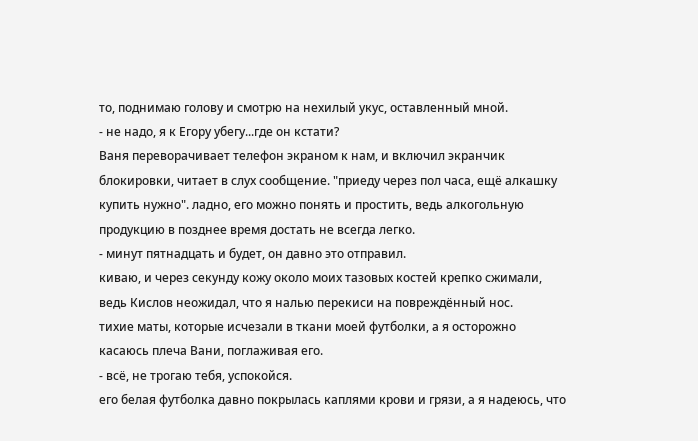то, поднимаю голову и смотрю на нехилый укус, оставленный мной.
- не надо, я к Егору убегу...где он кстати?
Ваня переворачивает телефон экраном к нам, и включил экранчик блокировки, читает в слух сообщение. "приеду через пол часа, ещё алкашку купить нужно". ладно, его можно понять и простить, ведь алкогольную продукцию в позднее время достать не всегда легко.
- минут пятнадцать и будет, он давно это отправил.
киваю, и через секунду кожу около моих тазовых костей крепко сжимали, ведь Кислов неожидал, что я налью перекиси на повреждённый нос.
тихие маты, которые исчезали в ткани моей футболки, а я осторожно касаюсь плеча Вани, поглаживая его.
- всё, не трогаю тебя, успокойся.
его белая футболка давно покрылась каплями крови и грязи, а я надеюсь, что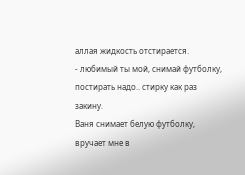аллая жидкость отстирается.
- любимый ты мой, снимай футболку, постирать надо.. стирку как раз закину.
Ваня снимает белую футболку, вручает мне в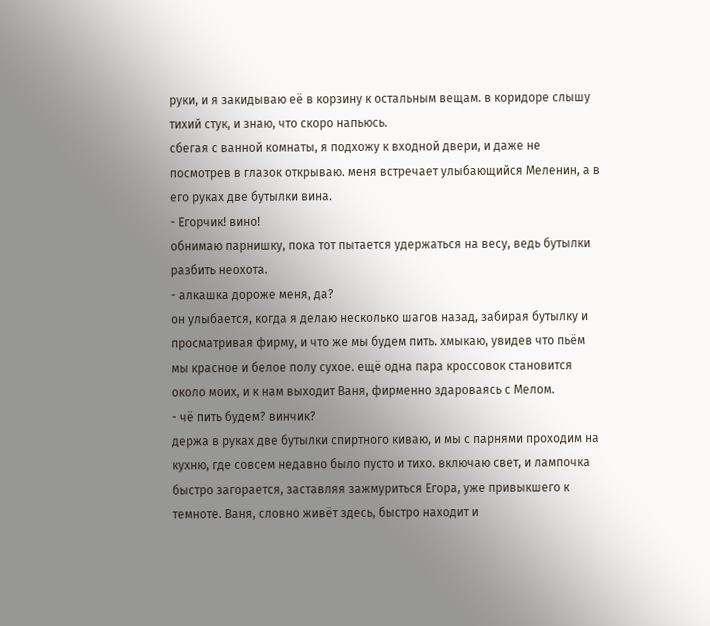руки, и я закидываю её в корзину к остальным вещам. в коридоре слышу тихий стук, и знаю, что скоро напьюсь.
сбегая с ванной комнаты, я подхожу к входной двери, и даже не посмотрев в глазок открываю. меня встречает улыбающийся Меленин, а в его руках две бутылки вина.
- Егорчик! вино!
обнимаю парнишку, пока тот пытается удержаться на весу, ведь бутылки разбить неохота.
- алкашка дороже меня, да?
он улыбается, когда я делаю несколько шагов назад, забирая бутылку и просматривая фирму, и что же мы будем пить. хмыкаю, увидев что пьём мы красное и белое полу сухое. ещё одна пара кроссовок становится около моих, и к нам выходит Ваня, фирменно здароваясь с Мелом.
- чё пить будем? винчик?
держа в руках две бутылки спиртного киваю, и мы с парнями проходим на кухню, где совсем недавно было пусто и тихо. включаю свет, и лампочка быстро загорается, заставляя зажмуриться Егора, уже привыкшего к темноте. Ваня, словно живёт здесь, быстро находит и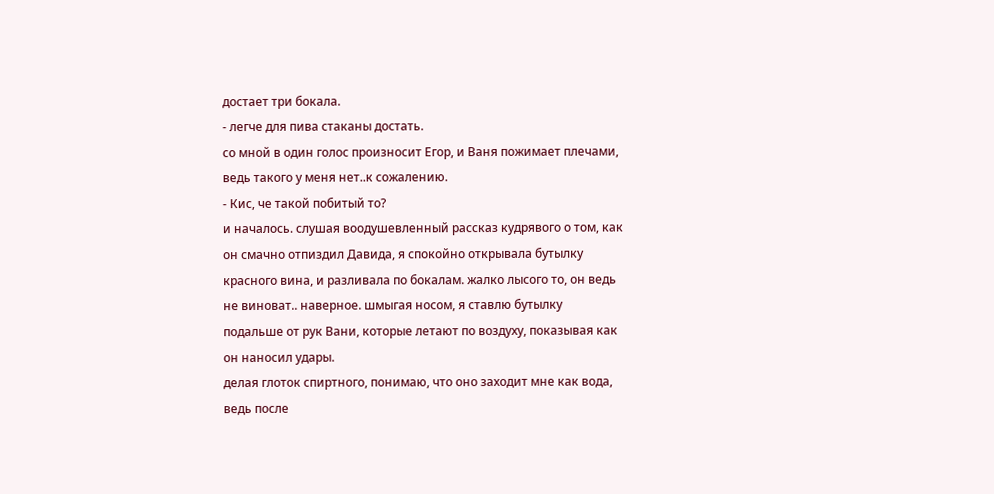достает три бокала.
- легче для пива стаканы достать.
со мной в один голос произносит Егор, и Ваня пожимает плечами, ведь такого у меня нет..к сожалению.
- Кис, че такой побитый то?
и началось. слушая воодушевленный рассказ кудрявого о том, как он смачно отпиздил Давида, я спокойно открывала бутылку красного вина, и разливала по бокалам. жалко лысого то, он ведь не виноват.. наверное. шмыгая носом, я ставлю бутылку подальше от рук Вани, которые летают по воздуху, показывая как он наносил удары.
делая глоток спиртного, понимаю, что оно заходит мне как вода, ведь после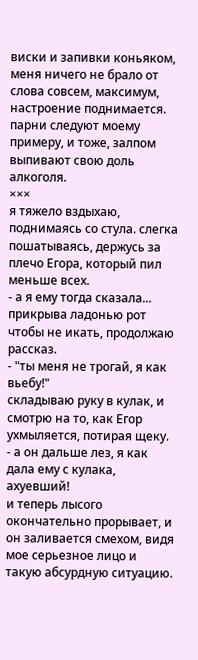виски и запивки коньяком, меня ничего не брало от слова совсем, максимум, настроение поднимается.
парни следуют моему примеру, и тоже, залпом выпивают свою доль алкоголя.
×××
я тяжело вздыхаю, поднимаясь со стула. слегка пошатываясь, держусь за плечо Егора, который пил меньше всех.
- а я ему тогда сказала...
прикрыва ладонью рот чтобы не икать, продолжаю рассказ.
- "ты меня не трогай, я как вьебу!"
складываю руку в кулак, и смотрю на то, как Егор ухмыляется, потирая щеку.
- а он дальше лез, я как дала ему с кулака, ахуевший!
и теперь лысого окончательно прорывает, и он заливается смехом, видя мое серьезное лицо и такую абсурдную ситуацию.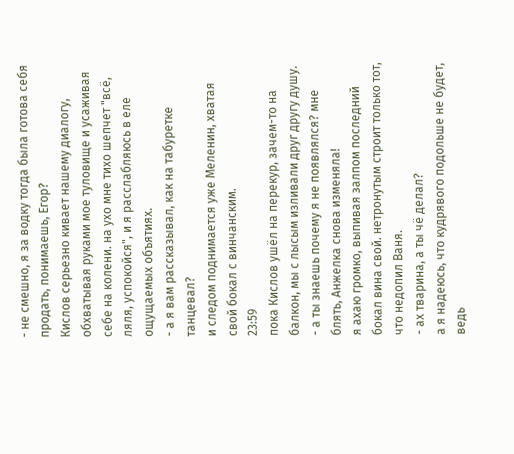- не смешно, я за водку тогда была готова себя продать, понимаешь, Егор?
Кислов серьезно кивает нашему диалогу, обхватывая руками мое туловище и усаживая себе на колени. на ухо мне тихо шепчет "всё, ляля, успокойся", и я расслабляюсь в еле ощущаемых объятиях.
- а я вам рассказывал, как на табуретке танцевал?
и следом поднимается уже Меленин, хватая свой бокал с винчанским.
23:59
пока Кислов ушёл на перекур, зачем-то на балкон, мы с лысым изливали друг другу душу.
- а ты знаешь почему я не появлялся? мне блять, Анжелка снова изменяла!
я ахаю громко, выпивая залпом последний бокал вина свой. нетронутым строит только тот, что недопил Ваня.
- ах тварина, а ты чё делал?
а я надеюсь, что кудрявого подольше не будет, ведь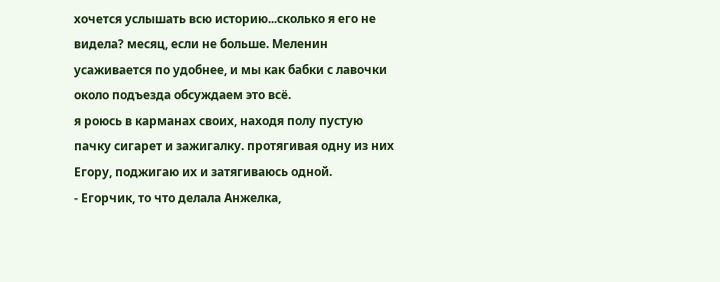хочется услышать всю историю...сколько я его не видела? месяц, если не больше. Меленин усаживается по удобнее, и мы как бабки с лавочки около подъезда обсуждаем это всё.
я роюсь в карманах своих, находя полу пустую пачку сигарет и зажигалку. протягивая одну из них Егору, поджигаю их и затягиваюсь одной.
- Егорчик, то что делала Анжелка,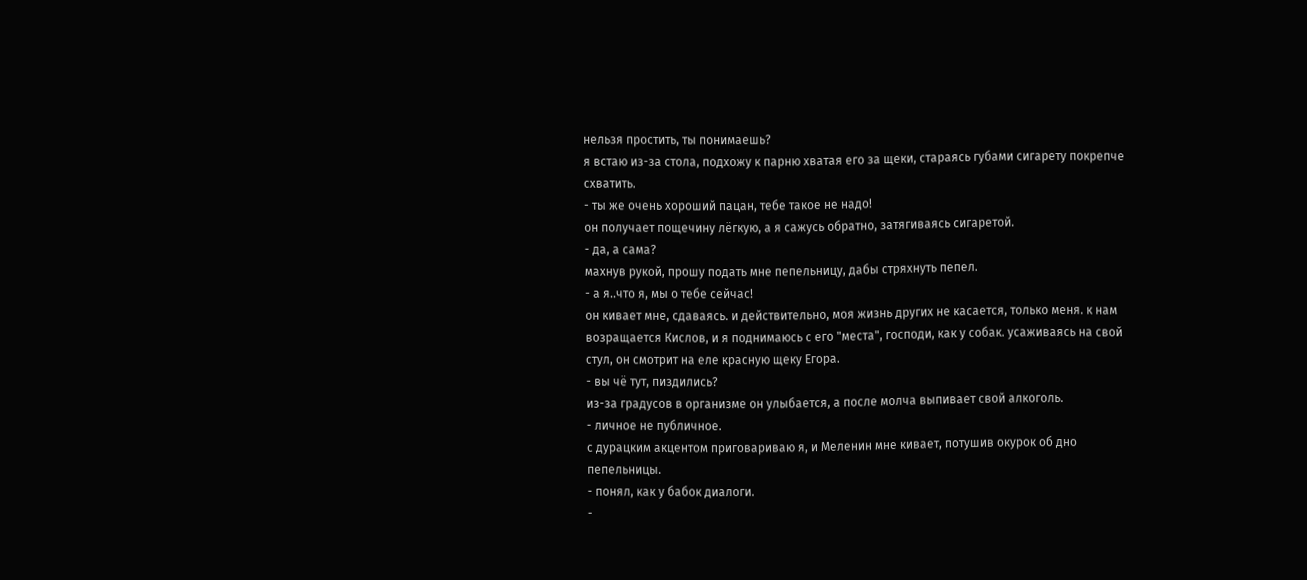нельзя простить, ты понимаешь?
я встаю из-за стола, подхожу к парню хватая его за щеки, стараясь губами сигарету покрепче схватить.
- ты же очень хороший пацан, тебе такое не надо!
он получает пощечину лёгкую, а я сажусь обратно, затягиваясь сигаретой.
- да, а сама?
махнув рукой, прошу подать мне пепельницу, дабы стряхнуть пепел.
- а я..что я, мы о тебе сейчас!
он кивает мне, сдаваясь. и действительно, моя жизнь других не касается, только меня. к нам возращается Кислов, и я поднимаюсь с его "места", господи, как у собак. усаживаясь на свой стул, он смотрит на еле красную щеку Егора.
- вы чё тут, пиздились?
из-за градусов в организме он улыбается, а после молча выпивает свой алкоголь.
- личное не публичное.
с дурацким акцентом приговариваю я, и Меленин мне кивает, потушив окурок об дно пепельницы.
- понял, как у бабок диалоги.
-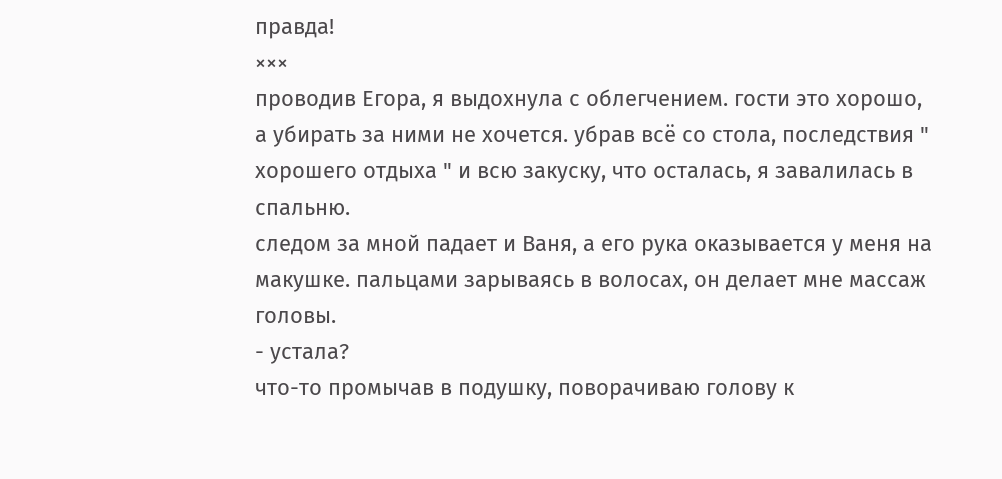правда!
×××
проводив Егора, я выдохнула с облегчением. гости это хорошо, а убирать за ними не хочется. убрав всё со стола, последствия " хорошего отдыха " и всю закуску, что осталась, я завалилась в спальню.
следом за мной падает и Ваня, а его рука оказывается у меня на макушке. пальцами зарываясь в волосах, он делает мне массаж головы.
- устала?
что-то промычав в подушку, поворачиваю голову к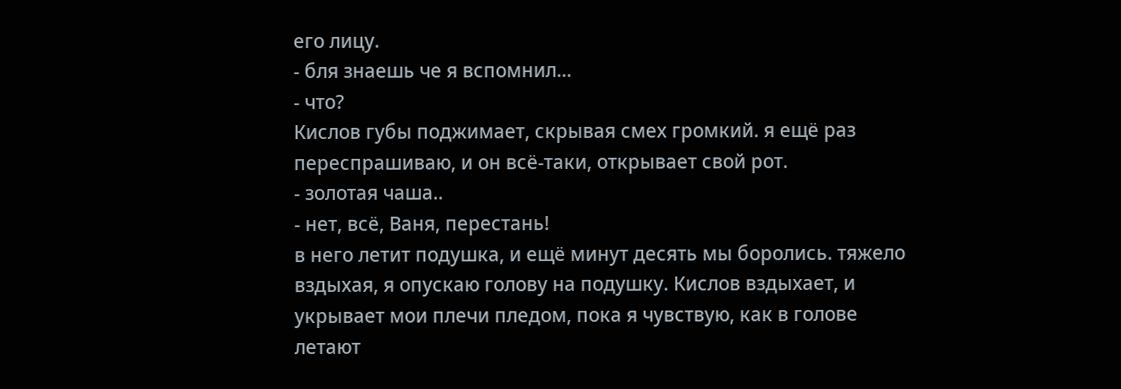его лицу.
- бля знаешь че я вспомнил...
- что?
Кислов губы поджимает, скрывая смех громкий. я ещё раз переспрашиваю, и он всё-таки, открывает свой рот.
- золотая чаша..
- нет, всё, Ваня, перестань!
в него летит подушка, и ещё минут десять мы боролись. тяжело вздыхая, я опускаю голову на подушку. Кислов вздыхает, и укрывает мои плечи пледом, пока я чувствую, как в голове летают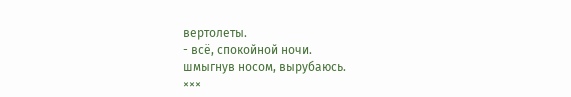вертолеты.
- всё, спокойной ночи.
шмыгнув носом, вырубаюсь.
×××